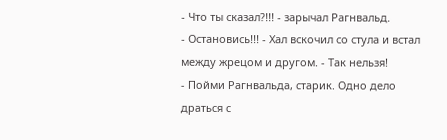- Что ты сказал?!!! - зарычал Рагнвальд.
- Остановись!!! - Хал вскочил со стула и встал между жрецом и другом. - Так нельзя!
- Пойми Рагнвальда, старик. Одно дело драться с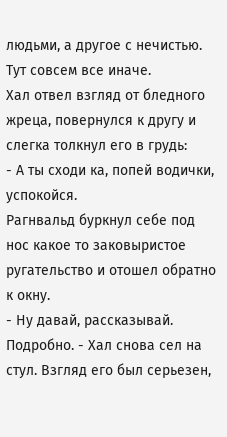людьми, а другое с нечистью. Тут совсем все иначе.
Хал отвел взгляд от бледного жреца, повернулся к другу и слегка толкнул его в грудь:
- А ты сходи ка, попей водички, успокойся.
Рагнвальд буркнул себе под нос какое то заковыристое ругательство и отошел обратно к окну.
- Ну давай, рассказывай. Подробно. - Хал снова сел на стул. Взгляд его был серьезен,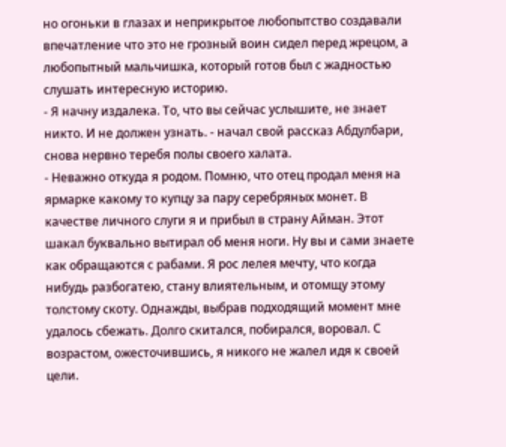но огоньки в глазах и неприкрытое любопытство создавали впечатление что это не грозный воин сидел перед жрецом, а любопытный мальчишка, который готов был с жадностью слушать интересную историю.
- Я начну издалека. То, что вы сейчас услышите, не знает никто. И не должен узнать. - начал свой рассказ Абдулбари, снова нервно теребя полы своего халата.
- Неважно откуда я родом. Помню, что отец продал меня на ярмарке какому то купцу за пару серебряных монет. В качестве личного слуги я и прибыл в страну Айман. Этот шакал буквально вытирал об меня ноги. Ну вы и сами знаете как обращаются с рабами. Я рос лелея мечту, что когда нибудь разбогатею, стану влиятельным, и отомщу этому толстому скоту. Однажды, выбрав подходящий момент мне удалось сбежать. Долго скитался, побирался, воровал. С возрастом, ожесточившись, я никого не жалел идя к своей цели.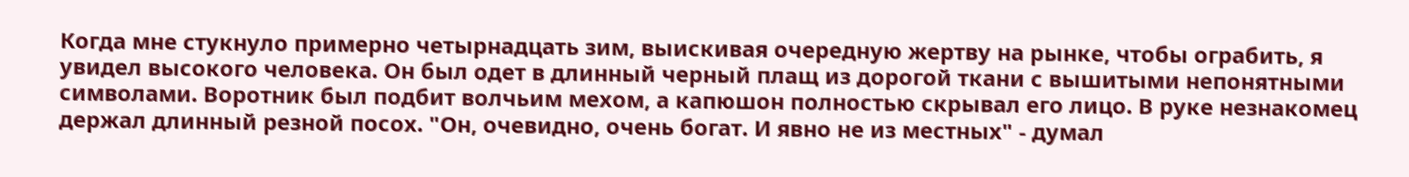Когда мне стукнуло примерно четырнадцать зим, выискивая очередную жертву на рынке, чтобы ограбить, я увидел высокого человека. Он был одет в длинный черный плащ из дорогой ткани с вышитыми непонятными символами. Воротник был подбит волчьим мехом, а капюшон полностью скрывал его лицо. В руке незнакомец держал длинный резной посох. "Он, очевидно, очень богат. И явно не из местных" - думал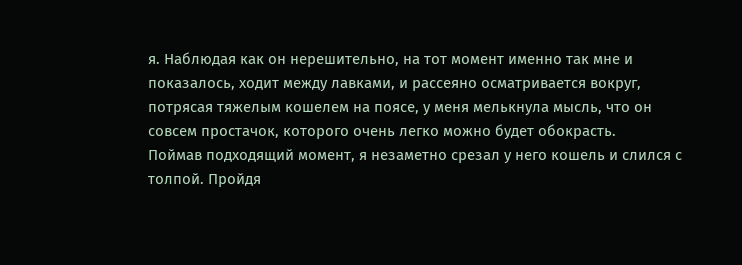я. Наблюдая как он нерешительно, на тот момент именно так мне и показалось, ходит между лавками, и рассеяно осматривается вокруг, потрясая тяжелым кошелем на поясе, у меня мелькнула мысль, что он совсем простачок, которого очень легко можно будет обокрасть.
Поймав подходящий момент, я незаметно срезал у него кошель и слился с толпой. Пройдя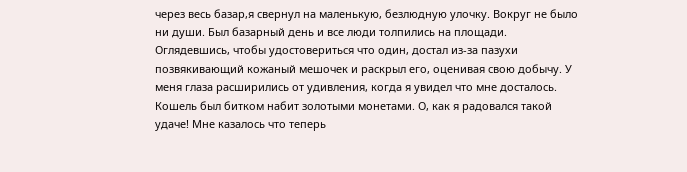через весь базар,я свернул на маленькую, безлюдную улочку. Вокруг не было ни души. Был базарный день и все люди толпились на площади. Оглядевшись, чтобы удостовериться что один, достал из-за пазухи позвякивающий кожаный мешочек и раскрыл его, оценивая свою добычу. У меня глаза расширились от удивления, когда я увидел что мне досталось. Кошель был битком набит золотыми монетами. О, как я радовался такой удаче! Мне казалось что теперь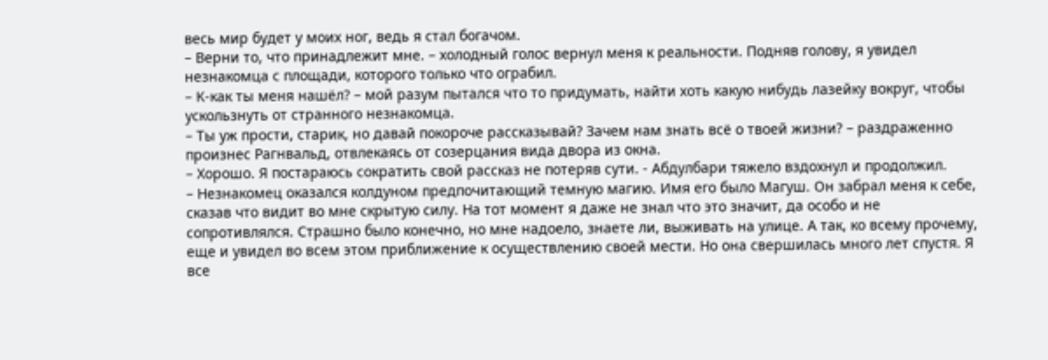весь мир будет у моих ног, ведь я стал богачом.
– Верни то, что принадлежит мне. – холодный голос вернул меня к реальности. Подняв голову, я увидел незнакомца с площади, которого только что ограбил.
– К-как ты меня нашёл? – мой разум пытался что то придумать, найти хоть какую нибудь лазейку вокруг, чтобы ускользнуть от странного незнакомца.
– Ты уж прости, старик, но давай покороче рассказывай? Зачем нам знать всё о твоей жизни? – раздраженно произнес Рагнвальд, отвлекаясь от созерцания вида двора из окна.
– Хорошо. Я постараюсь сократить свой рассказ не потеряв сути. - Абдулбари тяжело вздохнул и продолжил.
– Незнакомец оказался колдуном предпочитающий темную магию. Имя его было Магуш. Он забрал меня к себе, сказав что видит во мне скрытую силу. На тот момент я даже не знал что это значит, да особо и не сопротивлялся. Страшно было конечно, но мне надоело, знаете ли, выживать на улице. А так, ко всему прочему, еще и увидел во всем этом приближение к осуществлению своей мести. Но она свершилась много лет спустя. Я все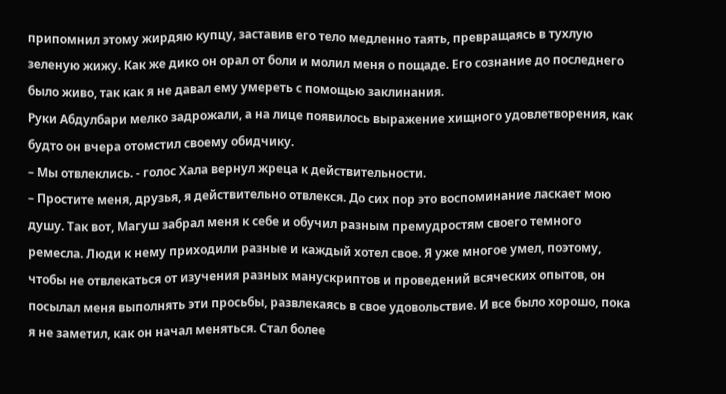припомнил этому жирдяю купцу, заставив его тело медленно таять, превращаясь в тухлую зеленую жижу. Как же дико он орал от боли и молил меня о пощаде. Его сознание до последнего было живо, так как я не давал ему умереть с помощью заклинания.
Руки Абдулбари мелко задрожали, а на лице появилось выражение хищного удовлетворения, как будто он вчера отомстил своему обидчику.
– Мы отвлеклись. - голос Хала вернул жреца к действительности.
– Простите меня, друзья, я действительно отвлекся. До сих пор это воспоминание ласкает мою душу. Так вот, Магуш забрал меня к себе и обучил разным премудростям своего темного ремесла. Люди к нему приходили разные и каждый хотел свое. Я уже многое умел, поэтому, чтобы не отвлекаться от изучения разных манускриптов и проведений всяческих опытов, он посылал меня выполнять эти просьбы, развлекаясь в свое удовольствие. И все было хорошо, пока я не заметил, как он начал меняться. Стал более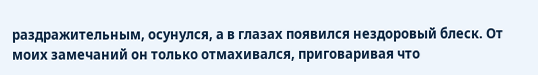раздражительным, осунулся, а в глазах появился нездоровый блеск. От моих замечаний он только отмахивался, приговаривая что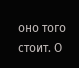оно того стоит. О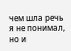чем шла речь я не понимал, но и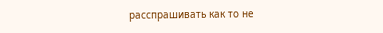расспрашивать как то не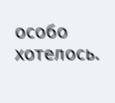особо хотелось.